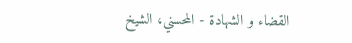القضاء و الشهادة - المحسني، الشيخ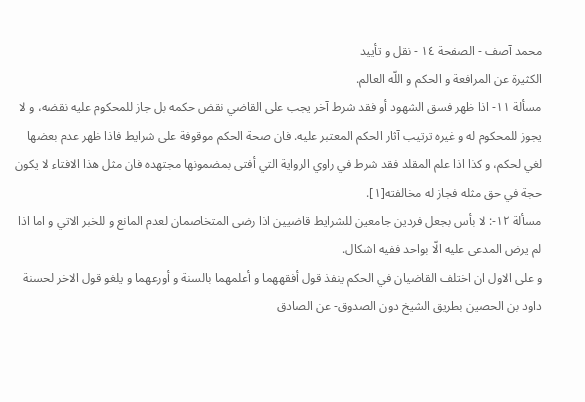محمد آصف - الصفحة ١٤ - نقل و تأييد
الكثيرة عن المرافعة و الحكم و اللّه العالم.
مسألة ١١- اذا ظهر فسق الشهود أو فقد شرط آخر يجب على القاضي نقض حكمه بل جاز للمحكوم عليه نقضه، و لا يجوز للمحكوم له و غيره ترتيب آثار الحكم المعتبر عليه. فان صحة الحكم موقوفة على شرايط فاذا ظهر عدم بعضها لغي لحكم، و كذا اذا علم المقلد فقد شرط في راوي الرواية التي أفتى بمضمونها مجتهده فان مثل هذا الافتاء لا يكون حجة في حق مثله فجاز له مخالفته[١].
مسألة ١٢-: لا بأس بجعل فردين جامعين للشرايط قاضيين اذا رضى المتخاصمان لعدم المانع و للخبر الاتي و اما اذا لم يرض المدعى عليه الّا بواحد ففيه اشكال.
و على الاول ان اختلف القاضيان في الحكم ينفذ قول أفقههما و أعلمهما بالسنة و أورعهما و يلغو قول الاخر لحسنة داود بن الحصين بطريق الشيخ دون الصدوق- عن الصادق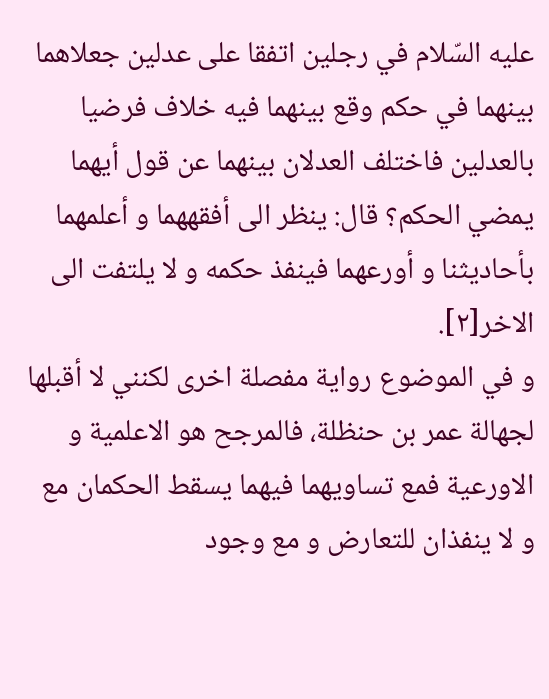عليه السّلام في رجلين اتفقا على عدلين جعلاهما بينهما في حكم وقع بينهما فيه خلاف فرضيا بالعدلين فاختلف العدلان بينهما عن قول أيهما يمضي الحكم؟ قال: ينظر الى أفقههما و أعلمهما بأحاديثنا و أورعهما فينفذ حكمه و لا يلتفت الى الاخر[٢].
و في الموضوع رواية مفصلة اخرى لكنني لا أقبلها لجهالة عمر بن حنظلة، فالمرجح هو الاعلمية و الاورعية فمع تساويهما فيهما يسقط الحكمان مع و لا ينفذان للتعارض و مع وجود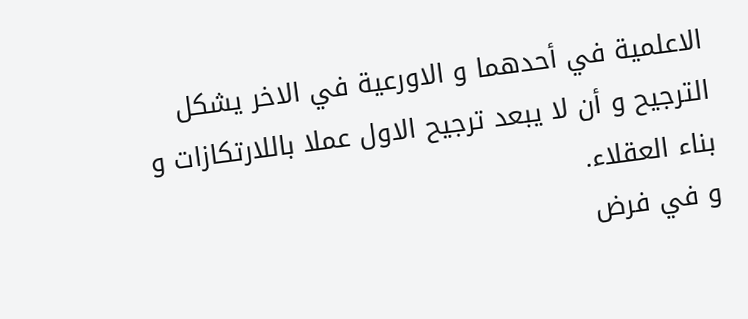الاعلمية في أحدهما و الاورعية في الاخر يشكل الترجيح و أن لا يبعد ترجيح الاول عملا باللارتكازات و بناء العقلاء.
و في فرض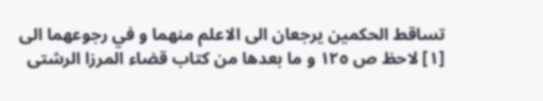تساقط الحكمين يرجعان الى الاعلم منهما و في رجوعهما الى
[١] لاحظ ص ١٢٥ و ما بعدها من كتاب قضاء المرزا الرشتى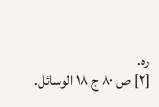ره.
[٢] ص ٨٠ ج ١٨ الوسائل.